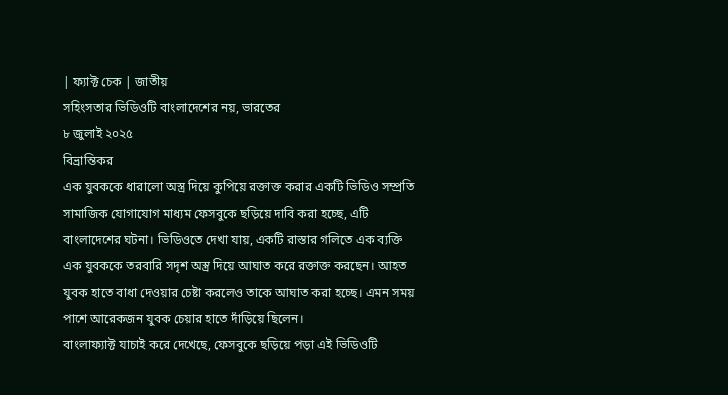| ফ্যাক্ট চেক | জাতীয়
সহিংসতার ভিডিওটি বাংলাদেশের নয়, ভারতের
৮ জুলাই ২০২৫
বিভ্রান্তিকর
এক যুবককে ধারালো অস্ত্র দিয়ে কুপিয়ে রক্তাক্ত করার একটি ভিডিও সম্প্রতি সামাজিক যোগাযোগ মাধ্যম ফেসবুকে ছড়িয়ে দাবি করা হচ্ছে, এটি বাংলাদেশের ঘটনা। ভিডিওতে দেখা যায়, একটি রাস্তার গলিতে এক ব্যক্তি এক যুবককে তরবারি সদৃশ অস্ত্র দিয়ে আঘাত করে রক্তাক্ত করছেন। আহত যুবক হাতে বাধা দেওয়ার চেষ্টা করলেও তাকে আঘাত করা হচ্ছে। এমন সময় পাশে আরেকজন যুবক চেয়ার হাতে দাঁড়িয়ে ছিলেন।
বাংলাফ্যাক্ট যাচাই করে দেখেছে, ফেসবুকে ছড়িয়ে পড়া এই ভিডিওটি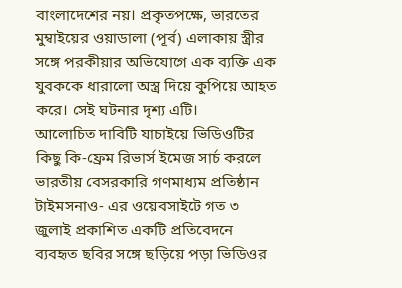বাংলাদেশের নয়। প্রকৃতপক্ষে, ভারতের মুম্বাইয়ের ওয়াডালা (পূর্ব) এলাকায় স্ত্রীর সঙ্গে পরকীয়ার অভিযোগে এক ব্যক্তি এক যুবককে ধারালো অস্ত্র দিয়ে কুপিয়ে আহত করে। সেই ঘটনার দৃশ্য এটি।
আলোচিত দাবিটি যাচাইয়ে ভিডিওটির কিছু কি-ফ্রেম রিভার্স ইমেজ সার্চ করলে ভারতীয় বেসরকারি গণমাধ্যম প্রতিষ্ঠান টাইমসনাও- এর ওয়েবসাইটে গত ৩ জুলাই প্রকাশিত একটি প্রতিবেদনে ব্যবহৃত ছবির সঙ্গে ছড়িয়ে পড়া ভিডিওর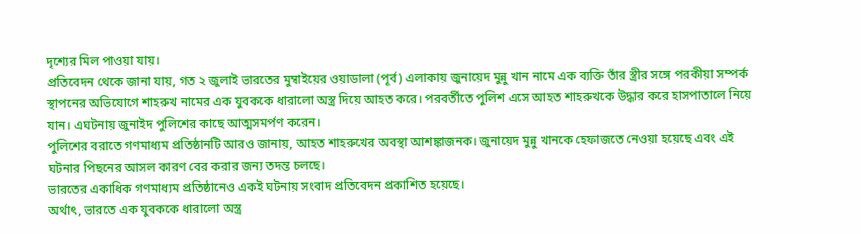দৃশ্যের মিল পাওয়া যায়।
প্রতিবেদন থেকে জানা যায়, গত ২ জুলাই ভারতের মুম্বাইয়ের ওয়াডালা (পূর্ব) এলাকায় জুনায়েদ মুন্নু খান নামে এক ব্যক্তি তাঁর স্ত্রীর সঙ্গে পরকীয়া সম্পর্ক স্থাপনের অভিযোগে শাহরুখ নামের এক যুবককে ধারালো অস্ত্র দিয়ে আহত করে। পরবর্তীতে পুলিশ এসে আহত শাহরুখকে উদ্ধার করে হাসপাতালে নিয়ে যান। এঘটনায় জুনাইদ পুলিশের কাছে আত্মসমর্পণ করেন।
পুলিশের বরাতে গণমাধ্যম প্রতিষ্ঠানটি আরও জানায়, আহত শাহরুখের অবস্থা আশঙ্কাজনক। জুনায়েদ মুন্নু খানকে হেফাজতে নেওয়া হয়েছে এবং এই ঘটনার পিছনের আসল কারণ বের করার জন্য তদন্ত চলছে।
ভারতের একাধিক গণমাধ্যম প্রতিষ্ঠানেও একই ঘটনায় সংবাদ প্রতিবেদন প্রকাশিত হয়েছে।
অর্থাৎ, ভারতে এক যুবককে ধারালো অস্ত্র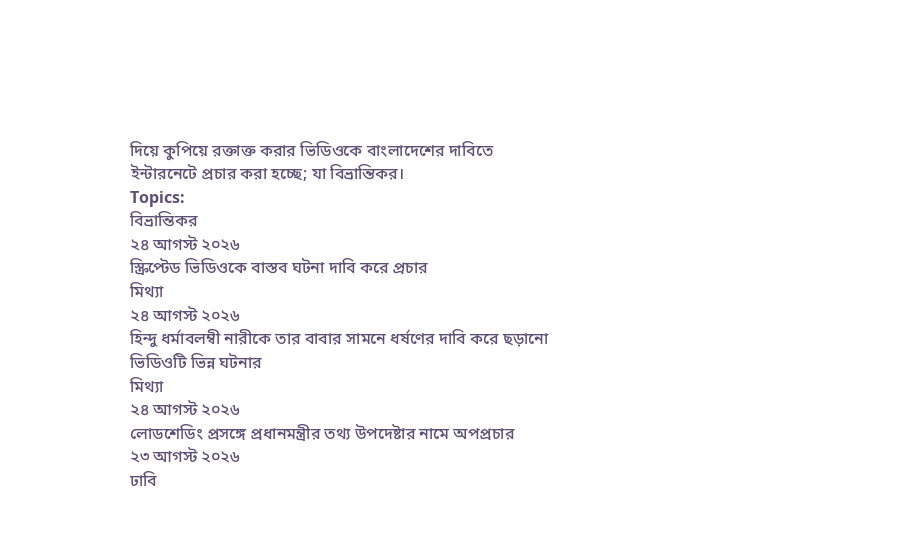দিয়ে কুপিয়ে রক্তাক্ত করার ভিডিওকে বাংলাদেশের দাবিতে ইন্টারনেটে প্রচার করা হচ্ছে; যা বিভ্রান্তিকর।
Topics:
বিভ্রান্তিকর
২৪ আগস্ট ২০২৬
স্ক্রিপ্টেড ভিডিওকে বাস্তব ঘটনা দাবি করে প্রচার
মিথ্যা
২৪ আগস্ট ২০২৬
হিন্দু ধর্মাবলম্বী নারীকে তার বাবার সামনে ধর্ষণের দাবি করে ছড়ানো ভিডিওটি ভিন্ন ঘটনার
মিথ্যা
২৪ আগস্ট ২০২৬
লোডশেডিং প্রসঙ্গে প্রধানমন্ত্রীর তথ্য উপদেষ্টার নামে অপপ্রচার
২৩ আগস্ট ২০২৬
ঢাবি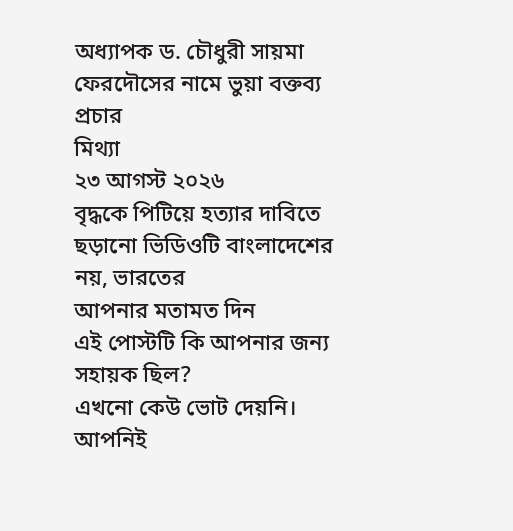অধ্যাপক ড. চৌধুরী সায়মা ফেরদৌসের নামে ভুয়া বক্তব্য প্রচার
মিথ্যা
২৩ আগস্ট ২০২৬
বৃদ্ধকে পিটিয়ে হত্যার দাবিতে ছড়ানো ভিডিওটি বাংলাদেশের নয়, ভারতের
আপনার মতামত দিন
এই পোস্টটি কি আপনার জন্য সহায়ক ছিল?
এখনো কেউ ভোট দেয়নি। আপনিই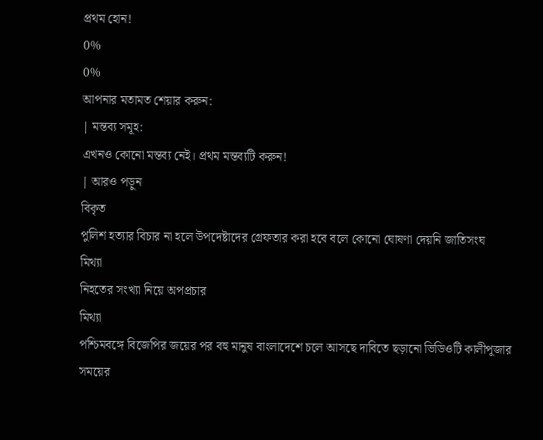প্রথম হোন!
0%
0%
আপনার মতামত শেয়ার করুন:
| মন্তব্য সমূহ:
এখনও কোনো মন্তব্য নেই। প্রথম মন্তব্যটি করুন!
| আরও পড়ুন
বিকৃত
পুলিশ হত্যার বিচার না হলে উপদেষ্টাদের গ্রেফতার করা হবে বলে কোনো ঘোষণা দেয়নি জাতিসংঘ
মিথ্যা
নিহতের সংখ্যা নিয়ে অপপ্রচার
মিথ্যা
পশ্চিমবঙ্গে বিজেপির জয়ের পর বহু মানুষ বাংলাদেশে চলে আসছে দাবিতে ছড়ানো ভিডিওটি কালীপূজার সময়ের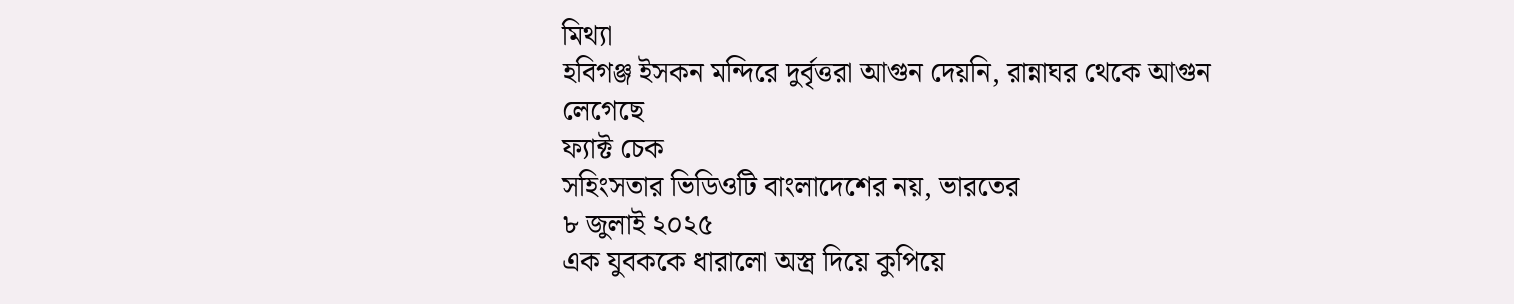মিথ্যা
হবিগঞ্জ ইসকন মন্দিরে দুর্বৃত্তরা আগুন দেয়নি, রান্নাঘর থেকে আগুন লেগেছে
ফ্যাক্ট চেক
সহিংসতার ভিডিওটি বাংলাদেশের নয়, ভারতের
৮ জুলাই ২০২৫
এক যুবককে ধারালো অস্ত্র দিয়ে কুপিয়ে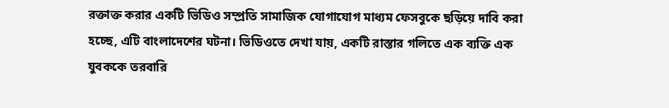রক্তাক্ত করার একটি ভিডিও সম্প্রতি সামাজিক যোগাযোগ মাধ্যম ফেসবুকে ছড়িয়ে দাবি করা হচ্ছে, এটি বাংলাদেশের ঘটনা। ভিডিওতে দেখা যায়, একটি রাস্তার গলিতে এক ব্যক্তি এক যুবককে তরবারি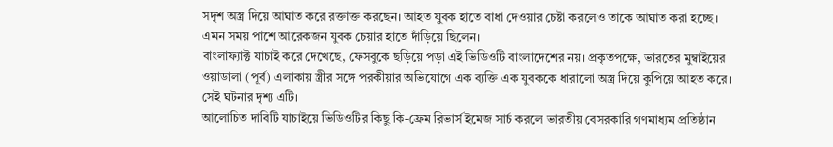সদৃশ অস্ত্র দিয়ে আঘাত করে রক্তাক্ত করছেন। আহত যুবক হাতে বাধা দেওয়ার চেষ্টা করলেও তাকে আঘাত করা হচ্ছে। এমন সময় পাশে আরেকজন যুবক চেয়ার হাতে দাঁড়িয়ে ছিলেন।
বাংলাফ্যাক্ট যাচাই করে দেখেছে, ফেসবুকে ছড়িয়ে পড়া এই ভিডিওটি বাংলাদেশের নয়। প্রকৃতপক্ষে, ভারতের মুম্বাইয়ের ওয়াডালা (পূর্ব) এলাকায় স্ত্রীর সঙ্গে পরকীয়ার অভিযোগে এক ব্যক্তি এক যুবককে ধারালো অস্ত্র দিয়ে কুপিয়ে আহত করে। সেই ঘটনার দৃশ্য এটি।
আলোচিত দাবিটি যাচাইয়ে ভিডিওটির কিছু কি-ফ্রেম রিভার্স ইমেজ সার্চ করলে ভারতীয় বেসরকারি গণমাধ্যম প্রতিষ্ঠান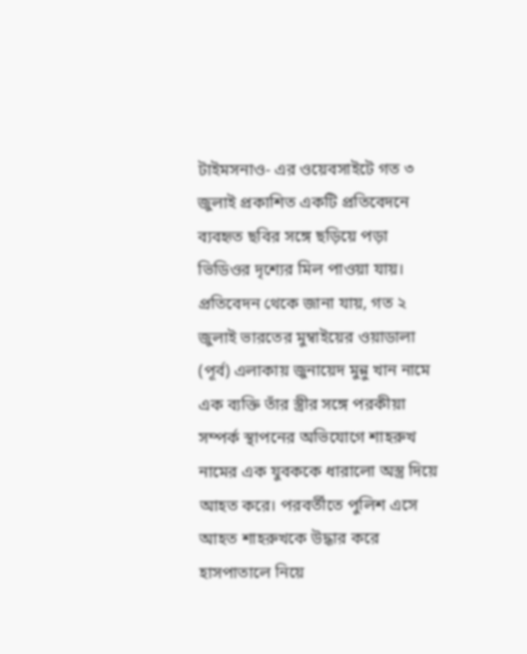টাইমসনাও- এর ওয়েবসাইটে গত ৩ জুলাই প্রকাশিত একটি প্রতিবেদনে ব্যবহৃত ছবির সঙ্গে ছড়িয়ে পড়া ভিডিওর দৃশ্যের মিল পাওয়া যায়।
প্রতিবেদন থেকে জানা যায়, গত ২ জুলাই ভারতের মুম্বাইয়ের ওয়াডালা (পূর্ব) এলাকায় জুনায়েদ মুন্নু খান নামে এক ব্যক্তি তাঁর স্ত্রীর সঙ্গে পরকীয়া সম্পর্ক স্থাপনের অভিযোগে শাহরুখ নামের এক যুবককে ধারালো অস্ত্র দিয়ে আহত করে। পরবর্তীতে পুলিশ এসে আহত শাহরুখকে উদ্ধার করে হাসপাতালে নিয়ে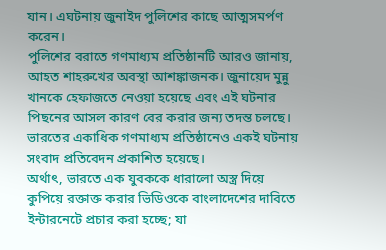যান। এঘটনায় জুনাইদ পুলিশের কাছে আত্মসমর্পণ করেন।
পুলিশের বরাতে গণমাধ্যম প্রতিষ্ঠানটি আরও জানায়, আহত শাহরুখের অবস্থা আশঙ্কাজনক। জুনায়েদ মুন্নু খানকে হেফাজতে নেওয়া হয়েছে এবং এই ঘটনার পিছনের আসল কারণ বের করার জন্য তদন্ত চলছে।
ভারতের একাধিক গণমাধ্যম প্রতিষ্ঠানেও একই ঘটনায় সংবাদ প্রতিবেদন প্রকাশিত হয়েছে।
অর্থাৎ, ভারতে এক যুবককে ধারালো অস্ত্র দিয়ে কুপিয়ে রক্তাক্ত করার ভিডিওকে বাংলাদেশের দাবিতে ইন্টারনেটে প্রচার করা হচ্ছে; যা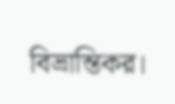বিভ্রান্তিকর।